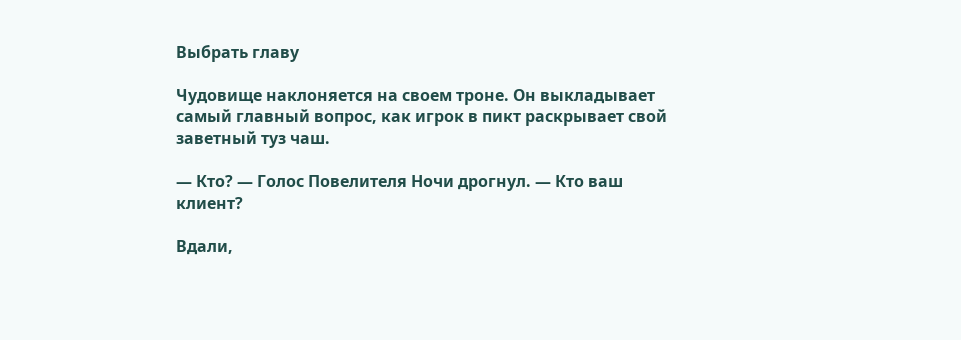Выбрать главу

Чудовище наклоняется на своем троне. Он выкладывает самый главный вопрос, как игрок в пикт раскрывает свой заветный туз чаш.

— Кто? — Голос Повелителя Ночи дрогнул. — Кто ваш клиент?

Вдали,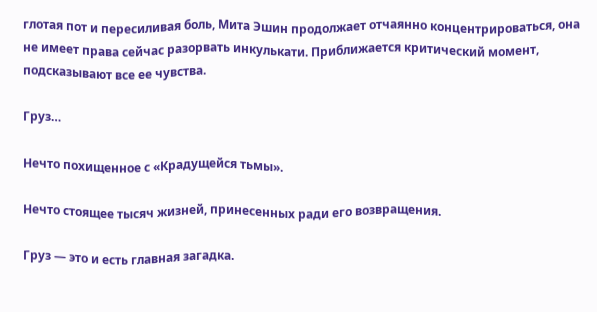глотая пот и пересиливая боль, Мита Эшин продолжает отчаянно концентрироваться, она не имеет права сейчас разорвать инкулькати. Приближается критический момент, подсказывают все ее чувства.

Груз…

Нечто похищенное с «Крадущейся тьмы».

Нечто стоящее тысяч жизней, принесенных ради его возвращения.

Груз — это и есть главная загадка.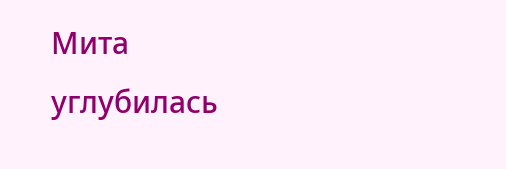Мита углубилась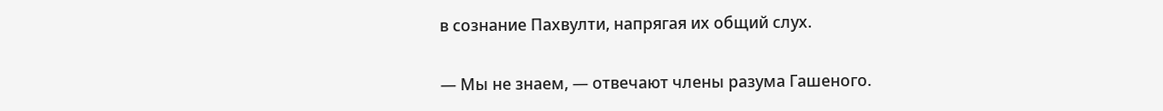в сознание Пахвулти, напрягая их общий слух.

— Мы не знаем, — отвечают члены разума Гашеного.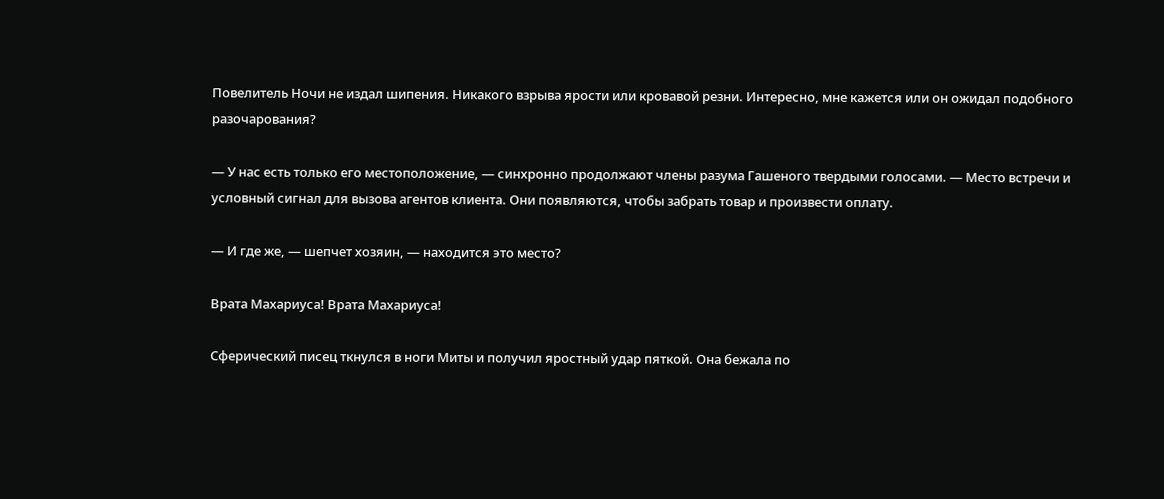Повелитель Ночи не издал шипения. Никакого взрыва ярости или кровавой резни. Интересно, мне кажется или он ожидал подобного разочарования?

— У нас есть только его местоположение, — синхронно продолжают члены разума Гашеного твердыми голосами. — Место встречи и условный сигнал для вызова агентов клиента. Они появляются, чтобы забрать товар и произвести оплату.

— И где же, — шепчет хозяин, — находится это место?

Врата Махариуса! Врата Махариуса!

Сферический писец ткнулся в ноги Миты и получил яростный удар пяткой. Она бежала по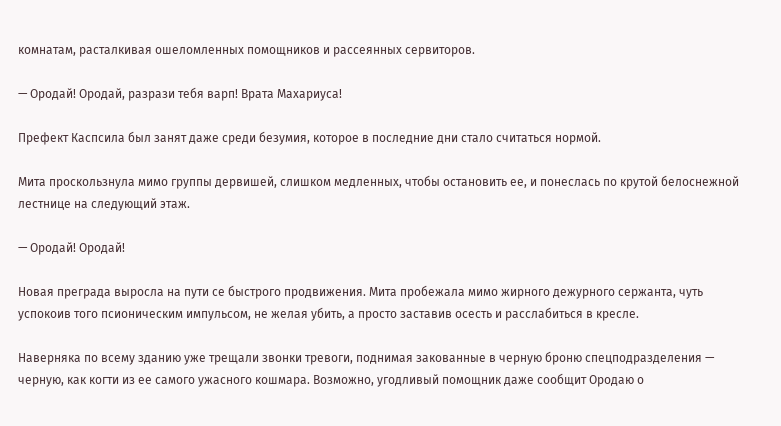комнатам, расталкивая ошеломленных помощников и рассеянных сервиторов.

— Ородай! Ородай, разрази тебя варп! Врата Махариуса!

Префект Каспсила был занят даже среди безумия, которое в последние дни стало считаться нормой.

Мита проскользнула мимо группы дервишей, слишком медленных, чтобы остановить ее, и понеслась по крутой белоснежной лестнице на следующий этаж.

— Ородай! Ородай!

Новая преграда выросла на пути се быстрого продвижения. Мита пробежала мимо жирного дежурного сержанта, чуть успокоив того псионическим импульсом, не желая убить, а просто заставив осесть и расслабиться в кресле.

Наверняка по всему зданию уже трещали звонки тревоги, поднимая закованные в черную броню спецподразделения — черную, как когти из ее самого ужасного кошмара. Возможно, угодливый помощник даже сообщит Ородаю о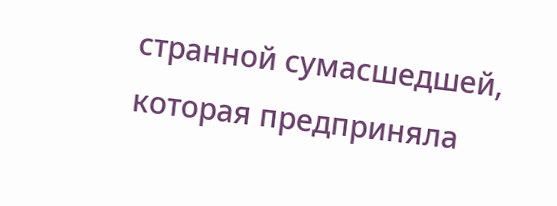странной сумасшедшей, которая предприняла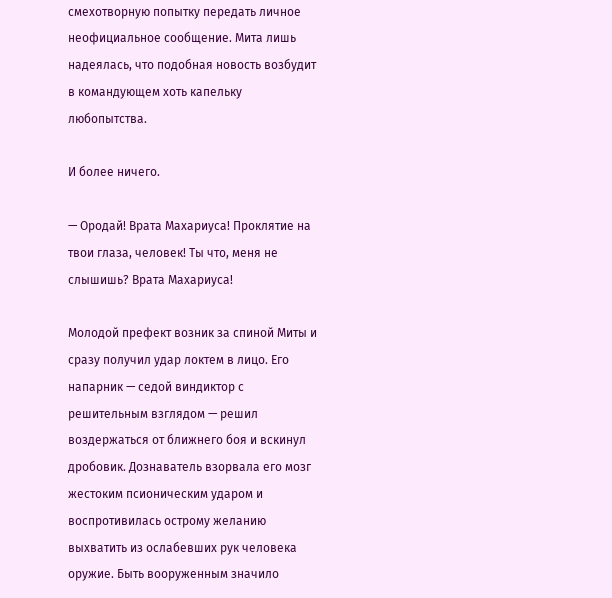смехотворную попытку передать личное неофициальное сообщение. Мита лишь надеялась, что подобная новость возбудит в командующем хоть капельку любопытства.

И более ничего.

— Ородай! Врата Махариуса! Проклятие на твои глаза, человек! Ты что, меня не слышишь? Врата Махариуса!

Молодой префект возник за спиной Миты и сразу получил удар локтем в лицо. Его напарник — седой виндиктор с решительным взглядом — решил воздержаться от ближнего боя и вскинул дробовик. Дознаватель взорвала его мозг жестоким псионическим ударом и воспротивилась острому желанию выхватить из ослабевших рук человека оружие. Быть вооруженным значило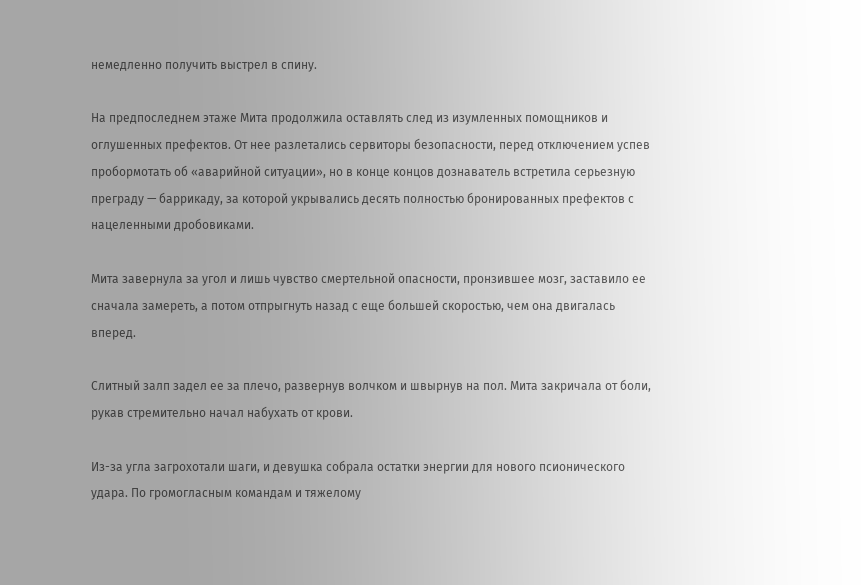немедленно получить выстрел в спину.

На предпоследнем этаже Мита продолжила оставлять след из изумленных помощников и оглушенных префектов. От нее разлетались сервиторы безопасности, перед отключением успев пробормотать об «аварийной ситуации», но в конце концов дознаватель встретила серьезную преграду — баррикаду, за которой укрывались десять полностью бронированных префектов с нацеленными дробовиками.

Мита завернула за угол и лишь чувство смертельной опасности, пронзившее мозг, заставило ее сначала замереть, а потом отпрыгнуть назад с еще большей скоростью, чем она двигалась вперед.

Слитный залп задел ее за плечо, развернув волчком и швырнув на пол. Мита закричала от боли, рукав стремительно начал набухать от крови.

Из-за угла загрохотали шаги, и девушка собрала остатки энергии для нового псионического удара. По громогласным командам и тяжелому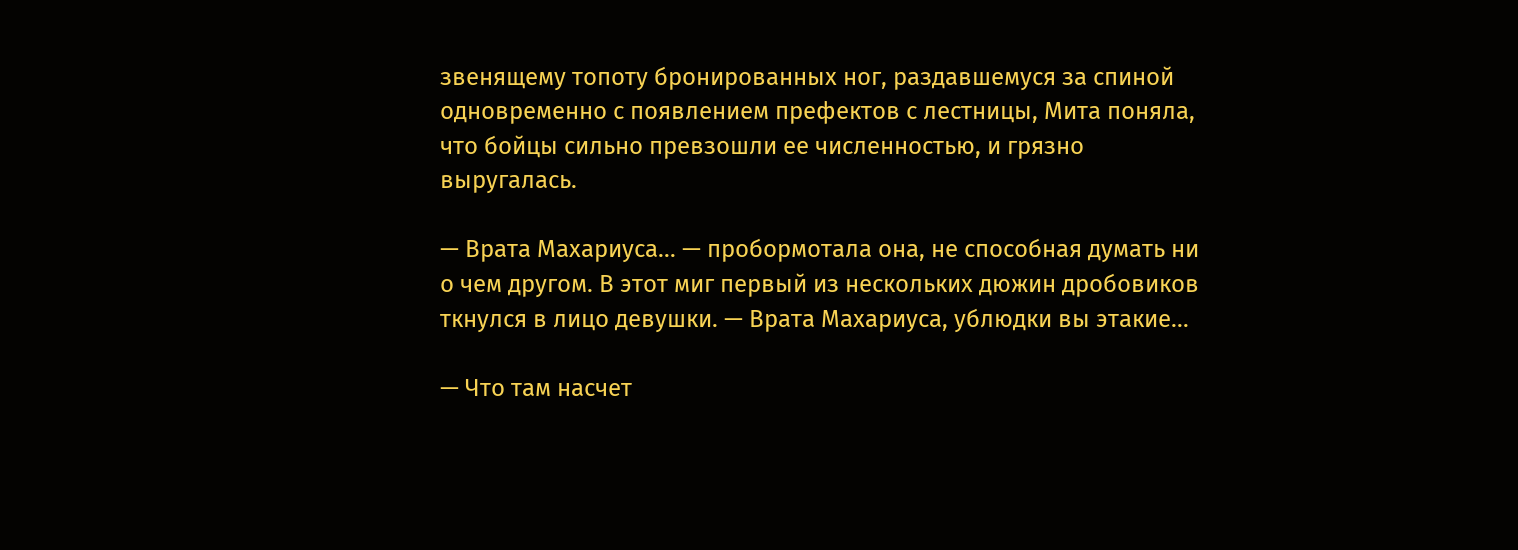звенящему топоту бронированных ног, раздавшемуся за спиной одновременно с появлением префектов с лестницы, Мита поняла, что бойцы сильно превзошли ее численностью, и грязно выругалась.

— Врата Махариуса… — пробормотала она, не способная думать ни о чем другом. В этот миг первый из нескольких дюжин дробовиков ткнулся в лицо девушки. — Врата Махариуса, ублюдки вы этакие…

— Что там насчет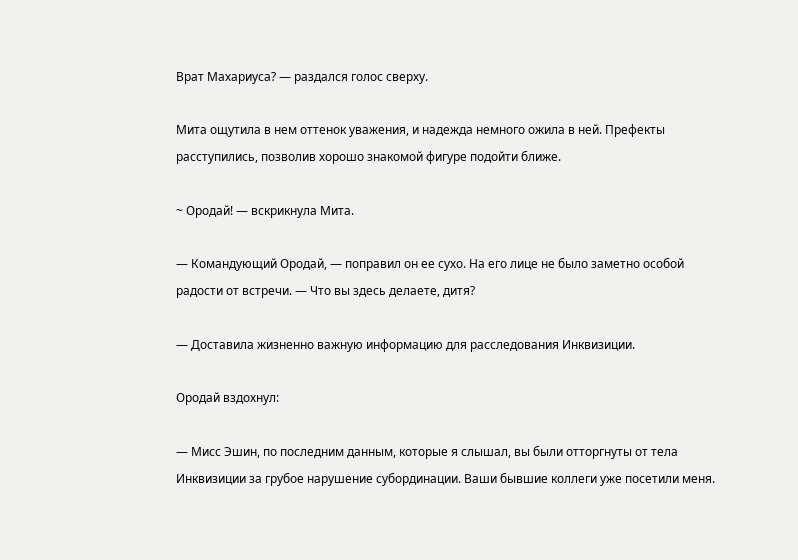Врат Махариуса? — раздался голос сверху.

Мита ощутила в нем оттенок уважения, и надежда немного ожила в ней. Префекты расступились, позволив хорошо знакомой фигуре подойти ближе.

~ Ородай! — вскрикнула Мита.

— Командующий Ородай, — поправил он ее сухо. На его лице не было заметно особой радости от встречи. — Что вы здесь делаете, дитя?

— Доставила жизненно важную информацию для расследования Инквизиции.

Ородай вздохнул:

— Мисс Эшин, по последним данным, которые я слышал, вы были отторгнуты от тела Инквизиции за грубое нарушение субординации. Ваши бывшие коллеги уже посетили меня.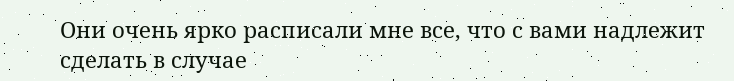Они очень ярко расписали мне все, что с вами надлежит сделать в случае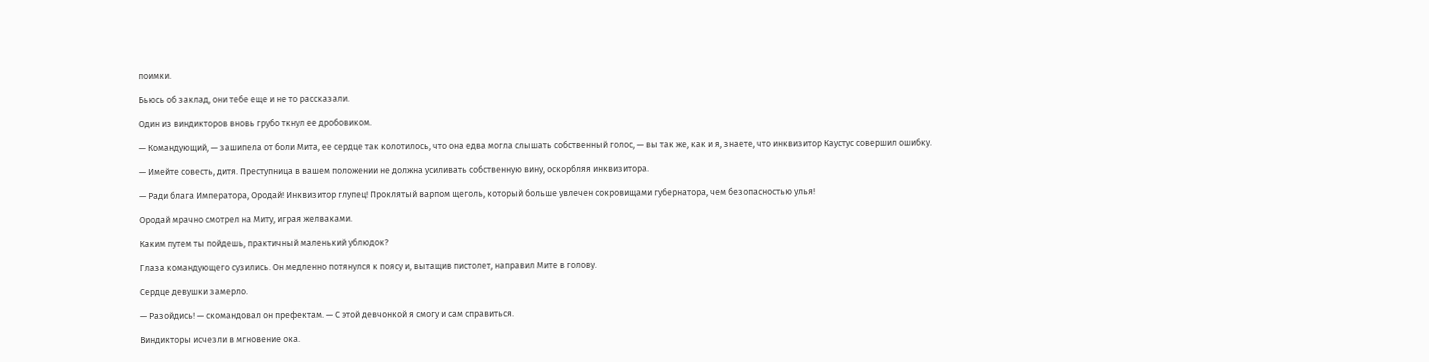поимки.

Бьюсь об заклад, они тебе еще и не то рассказали.

Один из виндикторов вновь грубо ткнул ее дробовиком.

— Командующий, — зашипела от боли Мита, ее сердце так колотилось, что она едва могла слышать собственный голос, — вы так же, как и я, знаете, что инквизитор Каустус совершил ошибку.

— Имейте совесть, дитя. Преступница в вашем положении не должна усиливать собственную вину, оскорбляя инквизитора.

— Ради блага Императора, Ородай! Инквизитор глупец! Проклятый варпом щеголь, который больше увлечен сокровищами губернатора, чем безопасностью улья!

Ородай мрачно смотрел на Миту, играя желваками.

Каким путем ты пойдешь, практичный маленький ублюдок?

Глаза командующего сузились. Он медленно потянулся к поясу и, вытащив пистолет, направил Мите в голову.

Сердце девушки замерло.

— Разойдись! — скомандовал он префектам. — С этой девчонкой я смогу и сам справиться.

Виндикторы исчезли в мгновение ока.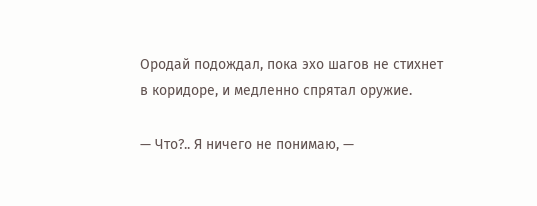Ородай подождал, пока эхо шагов не стихнет в коридоре, и медленно спрятал оружие.

— Что?.. Я ничего не понимаю, —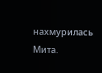нахмурилась Мита.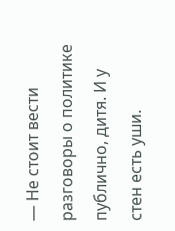— Не стоит вести разговоры о политике публично, дитя. И у стен есть уши.